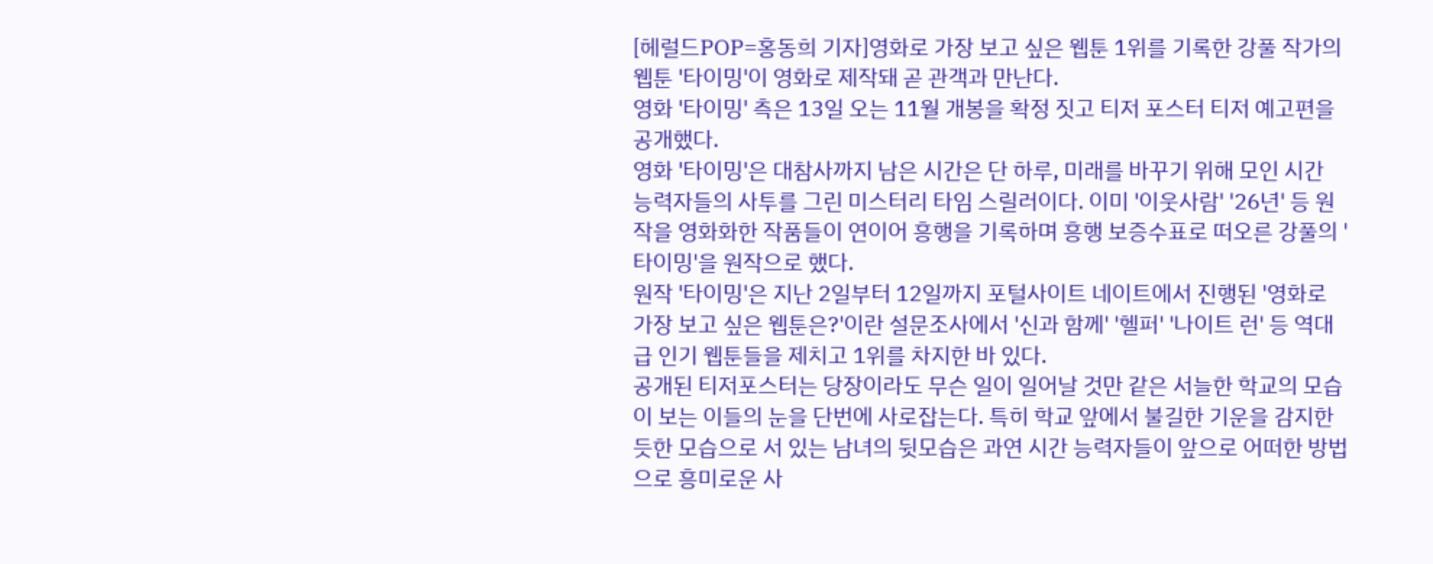[헤럴드POP=홍동희 기자]영화로 가장 보고 싶은 웹툰 1위를 기록한 강풀 작가의 웹툰 '타이밍'이 영화로 제작돼 곧 관객과 만난다.
영화 '타이밍' 측은 13일 오는 11월 개봉을 확정 짓고 티저 포스터 티저 예고편을 공개했다.
영화 '타이밍'은 대참사까지 남은 시간은 단 하루, 미래를 바꾸기 위해 모인 시간 능력자들의 사투를 그린 미스터리 타임 스릴러이다. 이미 '이웃사람' '26년' 등 원작을 영화화한 작품들이 연이어 흥행을 기록하며 흥행 보증수표로 떠오른 강풀의 '타이밍'을 원작으로 했다.
원작 '타이밍'은 지난 2일부터 12일까지 포털사이트 네이트에서 진행된 '영화로 가장 보고 싶은 웹툰은?'이란 설문조사에서 '신과 함께' '헬퍼' '나이트 런' 등 역대급 인기 웹툰들을 제치고 1위를 차지한 바 있다.
공개된 티저포스터는 당장이라도 무슨 일이 일어날 것만 같은 서늘한 학교의 모습이 보는 이들의 눈을 단번에 사로잡는다. 특히 학교 앞에서 불길한 기운을 감지한 듯한 모습으로 서 있는 남녀의 뒷모습은 과연 시간 능력자들이 앞으로 어떠한 방법으로 흥미로운 사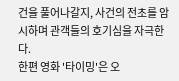건을 풀어나갈지, 사건의 전초를 암시하며 관객들의 호기심을 자극한다.
한편 영화 '타이밍'은 오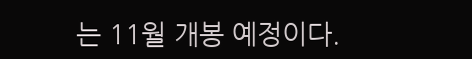는 11월 개봉 예정이다.